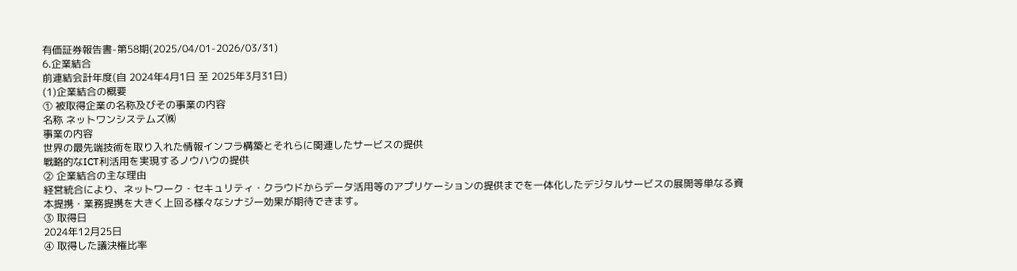有価証券報告書-第58期(2025/04/01-2026/03/31)
6.企業結合
前連結会計年度(自 2024年4月1日 至 2025年3月31日)
(1)企業結合の概要
① 被取得企業の名称及びその事業の内容
名称 ネットワンシステムズ㈱
事業の内容
世界の最先端技術を取り入れた情報インフラ構築とそれらに関連したサービスの提供
戦略的なICT利活用を実現するノウハウの提供
② 企業結合の主な理由
経営統合により、ネットワーク・セキュリティ・クラウドからデータ活用等のアプリケーションの提供までを一体化したデジタルサービスの展開等単なる資本提携・業務提携を大きく上回る様々なシナジー効果が期待できます。
③ 取得日
2024年12月25日
④ 取得した議決権比率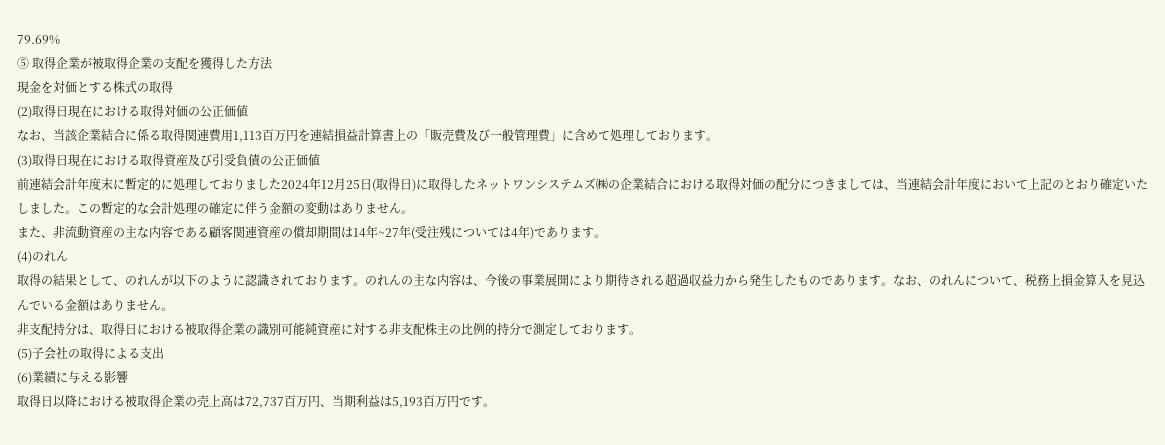79.69%
⑤ 取得企業が被取得企業の支配を獲得した方法
現金を対価とする株式の取得
(2)取得日現在における取得対価の公正価値
なお、当該企業結合に係る取得関連費用1,113百万円を連結損益計算書上の「販売費及び一般管理費」に含めて処理しております。
(3)取得日現在における取得資産及び引受負債の公正価値
前連結会計年度末に暫定的に処理しておりました2024年12月25日(取得日)に取得したネットワンシステムズ㈱の企業結合における取得対価の配分につきましては、当連結会計年度において上記のとおり確定いたしました。この暫定的な会計処理の確定に伴う金額の変動はありません。
また、非流動資産の主な内容である顧客関連資産の償却期間は14年~27年(受注残については4年)であります。
(4)のれん
取得の結果として、のれんが以下のように認識されております。のれんの主な内容は、今後の事業展開により期待される超過収益力から発生したものであります。なお、のれんについて、税務上損金算入を見込んでいる金額はありません。
非支配持分は、取得日における被取得企業の識別可能純資産に対する非支配株主の比例的持分で測定しております。
(5)子会社の取得による支出
(6)業績に与える影響
取得日以降における被取得企業の売上高は72,737百万円、当期利益は5,193百万円です。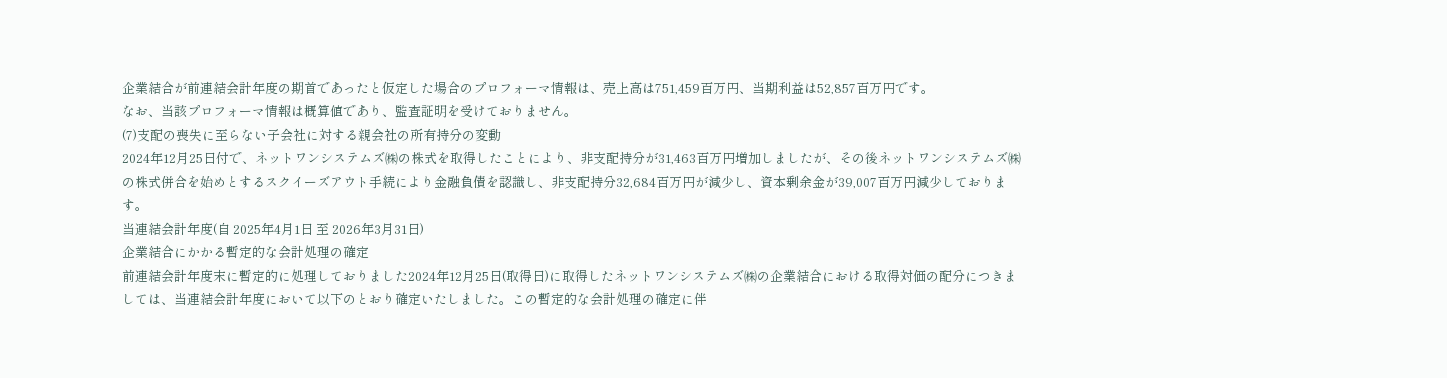企業結合が前連結会計年度の期首であったと仮定した場合のプロフォーマ情報は、売上高は751,459百万円、当期利益は52,857百万円です。
なお、当該プロフォーマ情報は概算値であり、監査証明を受けておりません。
(7)支配の喪失に至らない子会社に対する親会社の所有持分の変動
2024年12月25日付で、ネットワンシステムズ㈱の株式を取得したことにより、非支配持分が31,463百万円増加しましたが、その後ネットワンシステムズ㈱の株式併合を始めとするスクイーズアウト手続により金融負債を認識し、非支配持分32,684百万円が減少し、資本剰余金が39,007百万円減少しております。
当連結会計年度(自 2025年4月1日 至 2026年3月31日)
企業結合にかかる暫定的な会計処理の確定
前連結会計年度末に暫定的に処理しておりました2024年12月25日(取得日)に取得したネットワンシステムズ㈱の企業結合における取得対価の配分につきましては、当連結会計年度において以下のとおり確定いたしました。この暫定的な会計処理の確定に伴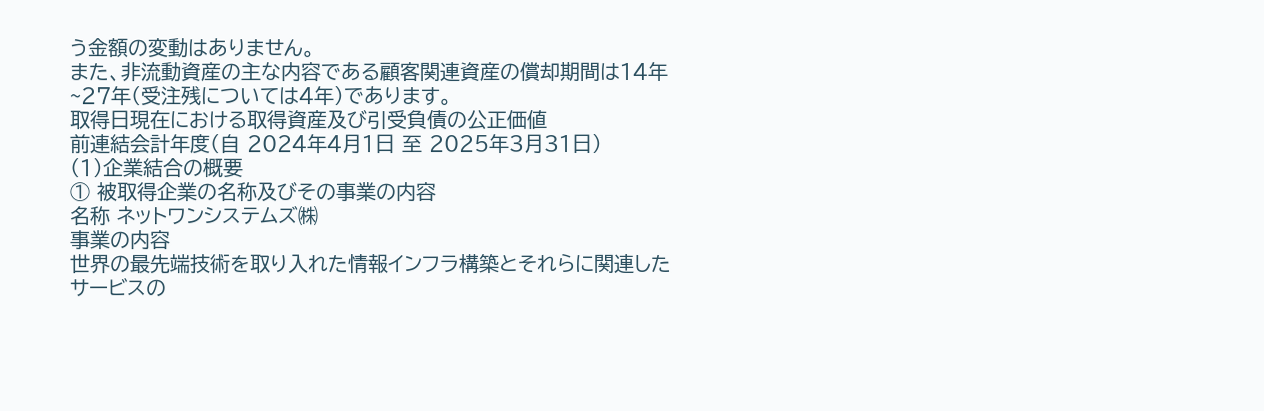う金額の変動はありません。
また、非流動資産の主な内容である顧客関連資産の償却期間は14年~27年(受注残については4年)であります。
取得日現在における取得資産及び引受負債の公正価値
前連結会計年度(自 2024年4月1日 至 2025年3月31日)
(1)企業結合の概要
① 被取得企業の名称及びその事業の内容
名称 ネットワンシステムズ㈱
事業の内容
世界の最先端技術を取り入れた情報インフラ構築とそれらに関連したサービスの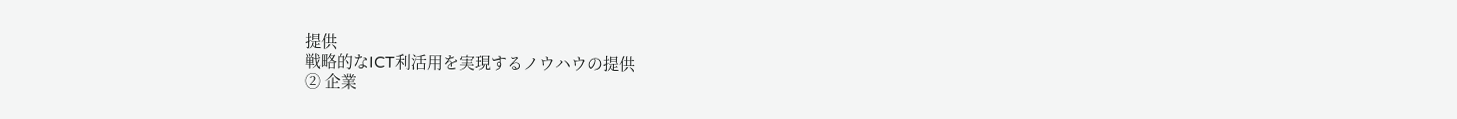提供
戦略的なICT利活用を実現するノウハウの提供
② 企業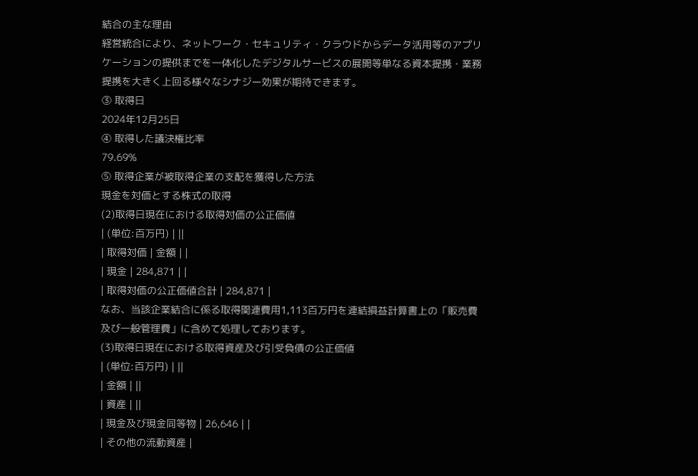結合の主な理由
経営統合により、ネットワーク・セキュリティ・クラウドからデータ活用等のアプリケーションの提供までを一体化したデジタルサービスの展開等単なる資本提携・業務提携を大きく上回る様々なシナジー効果が期待できます。
③ 取得日
2024年12月25日
④ 取得した議決権比率
79.69%
⑤ 取得企業が被取得企業の支配を獲得した方法
現金を対価とする株式の取得
(2)取得日現在における取得対価の公正価値
| (単位:百万円) | ||
| 取得対価 | 金額 | |
| 現金 | 284,871 | |
| 取得対価の公正価値合計 | 284,871 |
なお、当該企業結合に係る取得関連費用1,113百万円を連結損益計算書上の「販売費及び一般管理費」に含めて処理しております。
(3)取得日現在における取得資産及び引受負債の公正価値
| (単位:百万円) | ||
| 金額 | ||
| 資産 | ||
| 現金及び現金同等物 | 26,646 | |
| その他の流動資産 |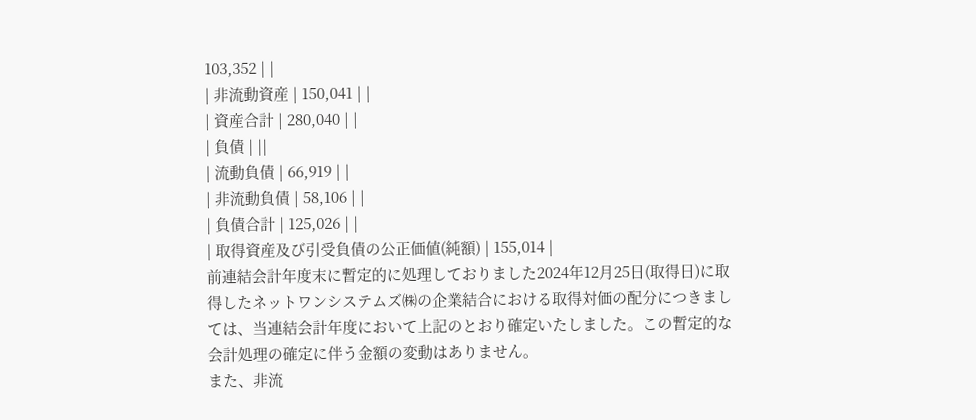103,352 | |
| 非流動資産 | 150,041 | |
| 資産合計 | 280,040 | |
| 負債 | ||
| 流動負債 | 66,919 | |
| 非流動負債 | 58,106 | |
| 負債合計 | 125,026 | |
| 取得資産及び引受負債の公正価値(純額) | 155,014 |
前連結会計年度末に暫定的に処理しておりました2024年12月25日(取得日)に取得したネットワンシステムズ㈱の企業結合における取得対価の配分につきましては、当連結会計年度において上記のとおり確定いたしました。この暫定的な会計処理の確定に伴う金額の変動はありません。
また、非流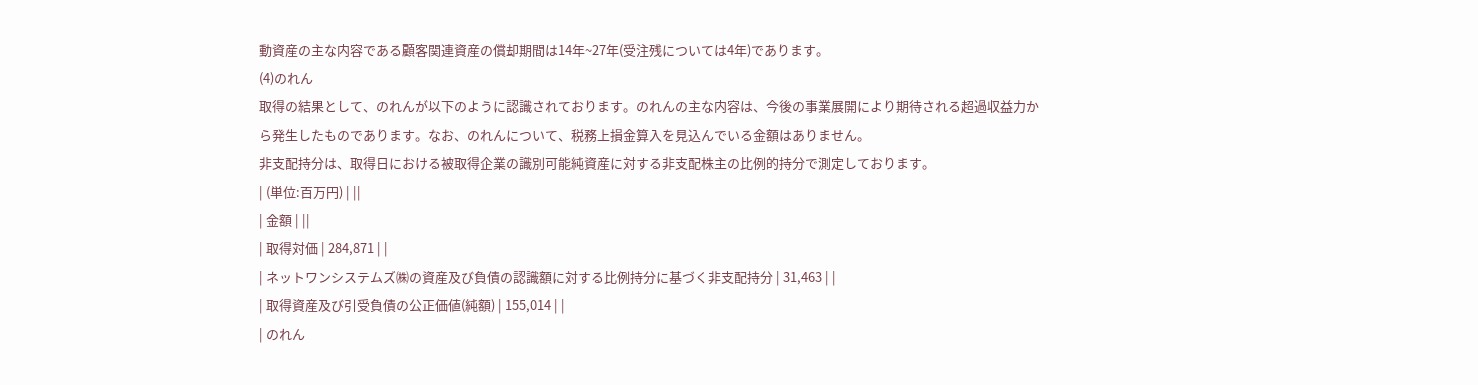動資産の主な内容である顧客関連資産の償却期間は14年~27年(受注残については4年)であります。
(4)のれん
取得の結果として、のれんが以下のように認識されております。のれんの主な内容は、今後の事業展開により期待される超過収益力から発生したものであります。なお、のれんについて、税務上損金算入を見込んでいる金額はありません。
非支配持分は、取得日における被取得企業の識別可能純資産に対する非支配株主の比例的持分で測定しております。
| (単位:百万円) | ||
| 金額 | ||
| 取得対価 | 284,871 | |
| ネットワンシステムズ㈱の資産及び負債の認識額に対する比例持分に基づく非支配持分 | 31,463 | |
| 取得資産及び引受負債の公正価値(純額) | 155,014 | |
| のれん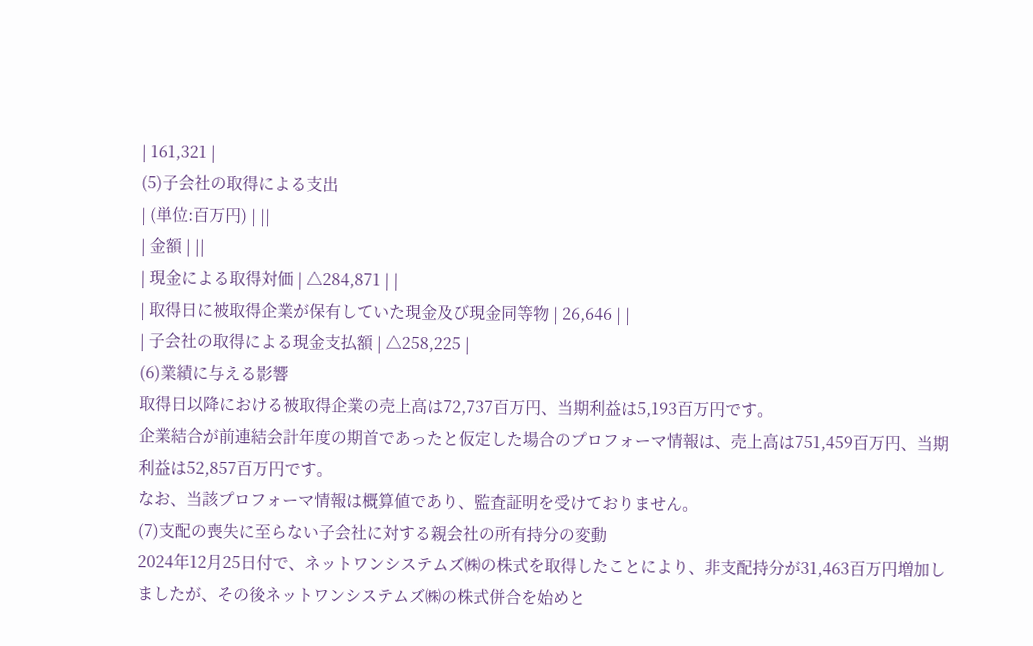| 161,321 |
(5)子会社の取得による支出
| (単位:百万円) | ||
| 金額 | ||
| 現金による取得対価 | △284,871 | |
| 取得日に被取得企業が保有していた現金及び現金同等物 | 26,646 | |
| 子会社の取得による現金支払額 | △258,225 |
(6)業績に与える影響
取得日以降における被取得企業の売上高は72,737百万円、当期利益は5,193百万円です。
企業結合が前連結会計年度の期首であったと仮定した場合のプロフォーマ情報は、売上高は751,459百万円、当期利益は52,857百万円です。
なお、当該プロフォーマ情報は概算値であり、監査証明を受けておりません。
(7)支配の喪失に至らない子会社に対する親会社の所有持分の変動
2024年12月25日付で、ネットワンシステムズ㈱の株式を取得したことにより、非支配持分が31,463百万円増加しましたが、その後ネットワンシステムズ㈱の株式併合を始めと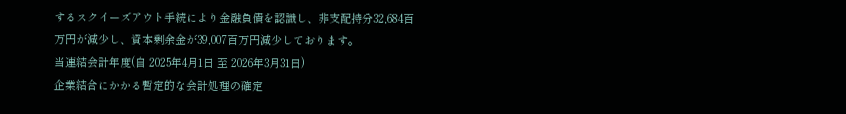するスクイーズアウト手続により金融負債を認識し、非支配持分32,684百万円が減少し、資本剰余金が39,007百万円減少しております。
当連結会計年度(自 2025年4月1日 至 2026年3月31日)
企業結合にかかる暫定的な会計処理の確定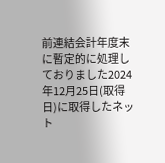前連結会計年度末に暫定的に処理しておりました2024年12月25日(取得日)に取得したネット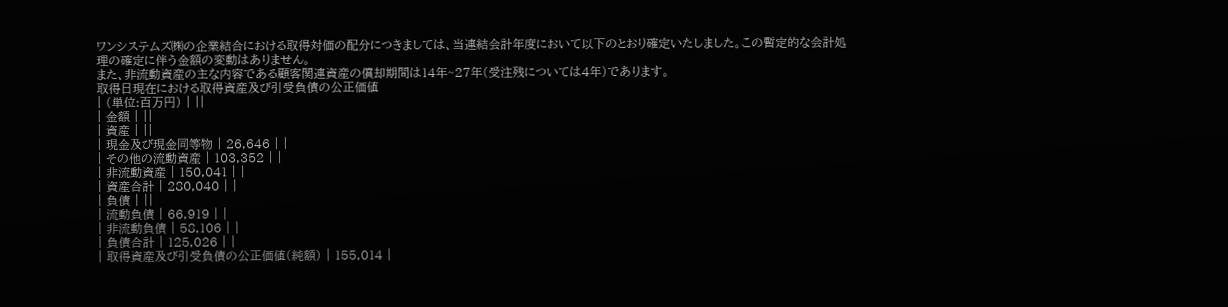ワンシステムズ㈱の企業結合における取得対価の配分につきましては、当連結会計年度において以下のとおり確定いたしました。この暫定的な会計処理の確定に伴う金額の変動はありません。
また、非流動資産の主な内容である顧客関連資産の償却期間は14年~27年(受注残については4年)であります。
取得日現在における取得資産及び引受負債の公正価値
| (単位:百万円) | ||
| 金額 | ||
| 資産 | ||
| 現金及び現金同等物 | 26,646 | |
| その他の流動資産 | 103,352 | |
| 非流動資産 | 150,041 | |
| 資産合計 | 280,040 | |
| 負債 | ||
| 流動負債 | 66,919 | |
| 非流動負債 | 58,106 | |
| 負債合計 | 125,026 | |
| 取得資産及び引受負債の公正価値(純額) | 155,014 |